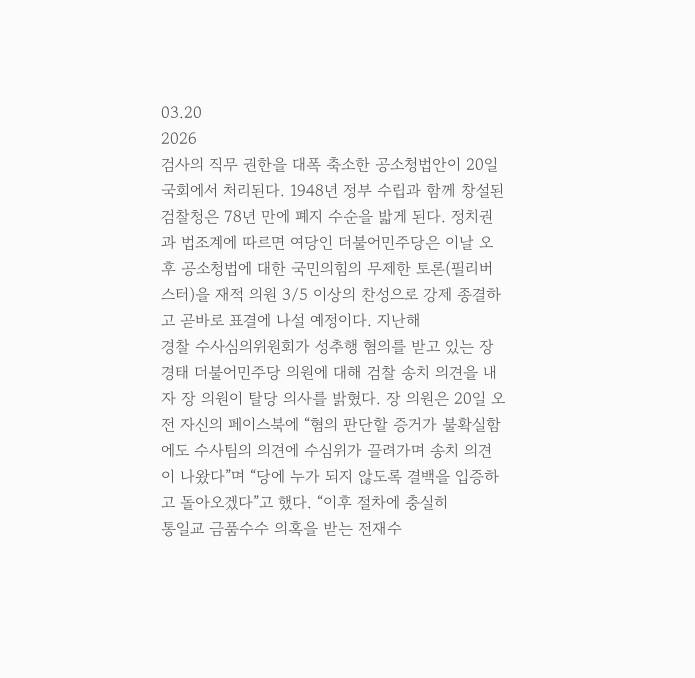03.20
2026
검사의 직무 권한을 대폭 축소한 공소청법안이 20일 국회에서 처리된다. 1948년 정부 수립과 함께 창설된 검찰청은 78년 만에 폐지 수순을 밟게 된다. 정치권과 법조계에 따르면 여당인 더불어민주당은 이날 오후 공소청법에 대한 국민의힘의 무제한 토론(필리버스터)을 재적 의원 3/5 이상의 찬성으로 강제 종결하고 곧바로 표결에 나설 예정이다. 지난해
경찰 수사심의위원회가 성추행 혐의를 받고 있는 장경태 더불어민주당 의원에 대해 검찰 송치 의견을 내자 장 의원이 탈당 의사를 밝혔다. 장 의원은 20일 오전 자신의 페이스북에 “혐의 판단할 증거가 불확실함에도 수사팀의 의견에 수심위가 끌려가며 송치 의견이 나왔다”며 “당에 누가 되지 않도록 결백을 입증하고 돌아오겠다”고 했다. “이후 절차에 충실히
통일교 금품수수 의혹을 받는 전재수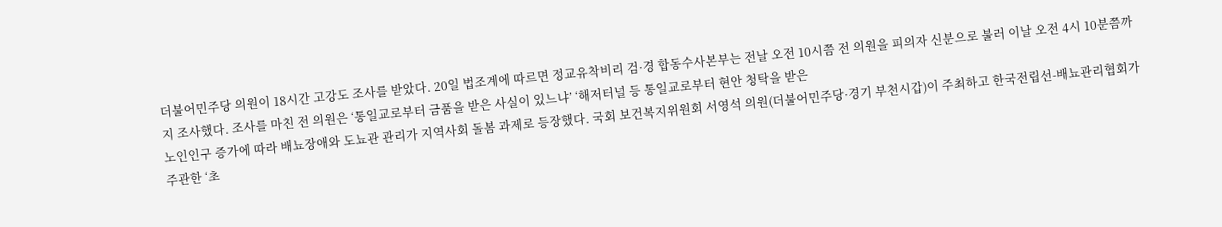더불어민주당 의원이 18시간 고강도 조사를 받았다. 20일 법조계에 따르면 정교유착비리 검·경 합동수사본부는 전날 오전 10시쯤 전 의원을 피의자 신분으로 불러 이날 오전 4시 10분쯤까지 조사했다. 조사를 마친 전 의원은 ‘통일교로부터 금품을 받은 사실이 있느냐’ ‘해저터널 등 통일교로부터 현안 청탁을 받은
노인인구 증가에 따라 배뇨장애와 도뇨관 관리가 지역사회 돌봄 과제로 등장했다. 국회 보건복지위원회 서영석 의원(더불어민주당·경기 부천시갑)이 주최하고 한국전립선-배뇨관리협회가 주관한 ‘초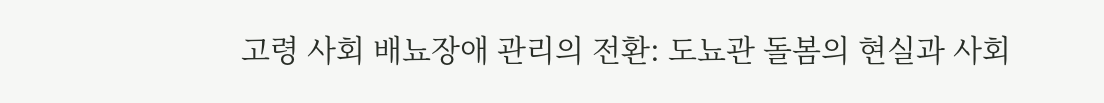고령 사회 배뇨장애 관리의 전환: 도뇨관 돌봄의 현실과 사회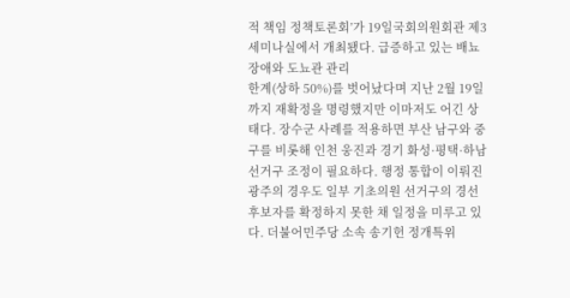적 책임 정책토론회’가 19일국회의원회관 제3세미나실에서 개최됐다. 급증하고 있는 배뇨장애와 도뇨관 관리
한계(상하 50%)를 벗어났다며 지난 2월 19일까지 재확정을 명령했지만 이마저도 어긴 상태다. 장수군 사례를 적용하면 부산 남구와 중구를 비롯해 인천 웅진과 경기 화성·평택·하남 선거구 조정이 필요하다. 행정 통합이 이뤄진 광주의 경우도 일부 기초의원 선거구의 경선 후보자를 확정하지 못한 채 일정을 미루고 있다. 더불어민주당 소속 송기헌 정개특위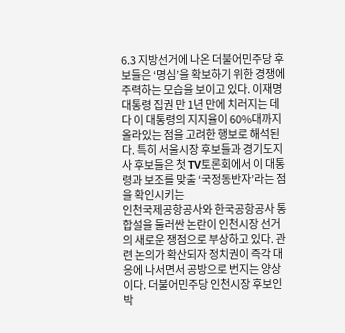6.3 지방선거에 나온 더불어민주당 후보들은 ‘명심’을 확보하기 위한 경쟁에 주력하는 모습을 보이고 있다. 이재명 대통령 집권 만 1년 만에 치러지는 데다 이 대통령의 지지율이 60%대까지 올라있는 점을 고려한 행보로 해석된다. 특히 서울시장 후보들과 경기도지사 후보들은 첫 TV토론회에서 이 대통령과 보조를 맞출 ‘국정동반자’라는 점을 확인시키는
인천국제공항공사와 한국공항공사 통합설을 둘러싼 논란이 인천시장 선거의 새로운 쟁점으로 부상하고 있다. 관련 논의가 확산되자 정치권이 즉각 대응에 나서면서 공방으로 번지는 양상이다. 더불어민주당 인천시장 후보인 박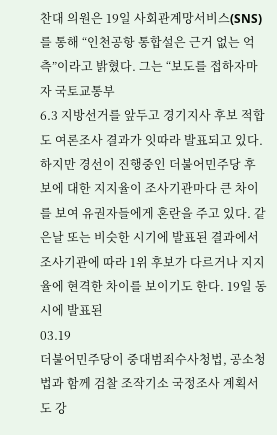찬대 의원은 19일 사회관계망서비스(SNS)를 통해 “인천공항 통합설은 근거 없는 억측”이라고 밝혔다. 그는 “보도를 접하자마자 국토교통부
6.3 지방선거를 앞두고 경기지사 후보 적합도 여론조사 결과가 잇따라 발표되고 있다. 하지만 경선이 진행중인 더불어민주당 후보에 대한 지지율이 조사기관마다 큰 차이를 보여 유권자들에게 혼란을 주고 있다. 같은날 또는 비슷한 시기에 발표된 결과에서 조사기관에 따라 1위 후보가 다르거나 지지율에 현격한 차이를 보이기도 한다. 19일 동시에 발표된
03.19
더불어민주당이 중대범죄수사청법, 공소청법과 함께 검찰 조작기소 국정조사 계획서도 강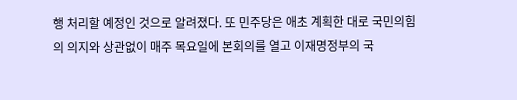행 처리할 예정인 것으로 알려졌다. 또 민주당은 애초 계획한 대로 국민의힘의 의지와 상관없이 매주 목요일에 본회의를 열고 이재명정부의 국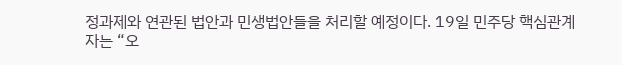정과제와 연관된 법안과 민생법안들을 처리할 예정이다. 19일 민주당 핵심관계자는 “오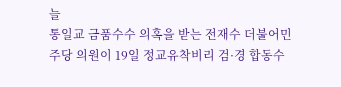늘
통일교 금품수수 의혹을 받는 전재수 더불어민주당 의원이 19일 정교유착비리 검·경 합동수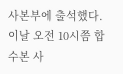사본부에 출석했다. 이날 오전 10시쯤 합수본 사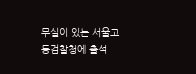무실이 있는 서울고등검찰청에 출석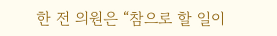한 전 의원은 “참으로 할 일이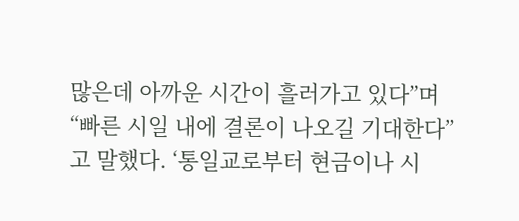많은데 아까운 시간이 흘러가고 있다”며 “빠른 시일 내에 결론이 나오길 기대한다”고 말했다. ‘통일교로부터 현금이나 시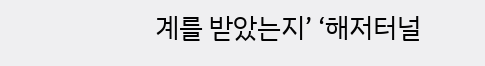계를 받았는지’ ‘해저터널